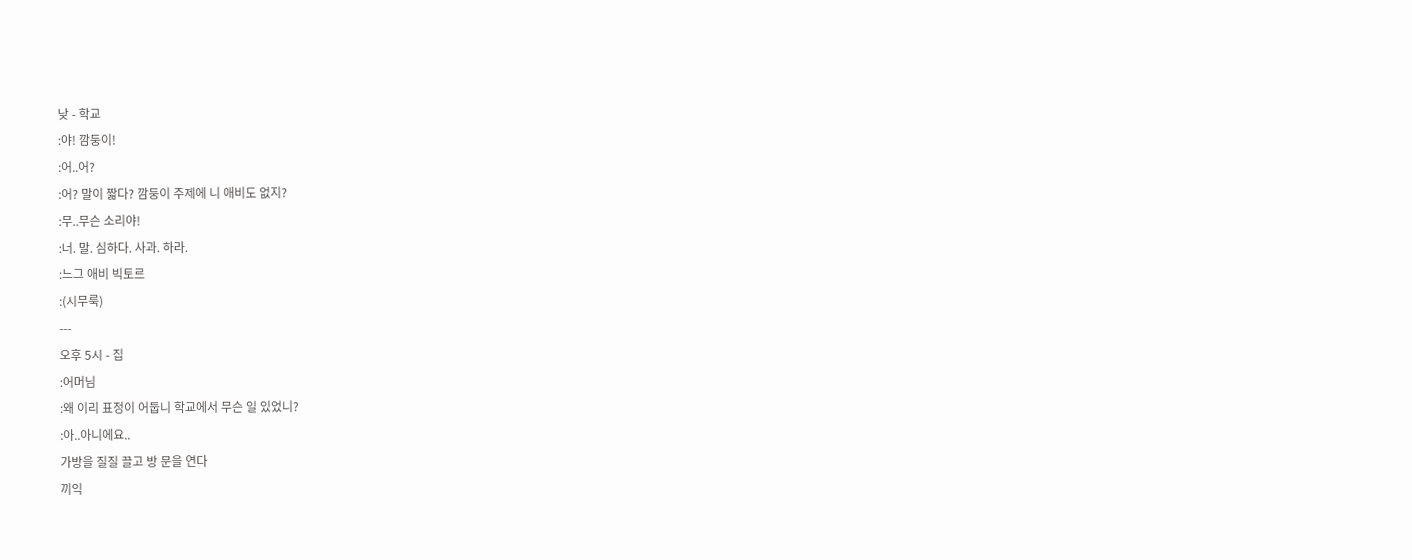낮 - 학교
:야! 깜둥이!
:어..어?
:어? 말이 짧다? 깜둥이 주제에 니 애비도 없지?
:무..무슨 소리야!
:너. 말. 심하다. 사과. 하라.
:느그 애비 빅토르
:(시무룩)
---
오후 5시 - 집
:어머님
:왜 이리 표정이 어둡니 학교에서 무슨 일 있었니?
:아..아니에요..
가방을 질질 끌고 방 문을 연다
끼익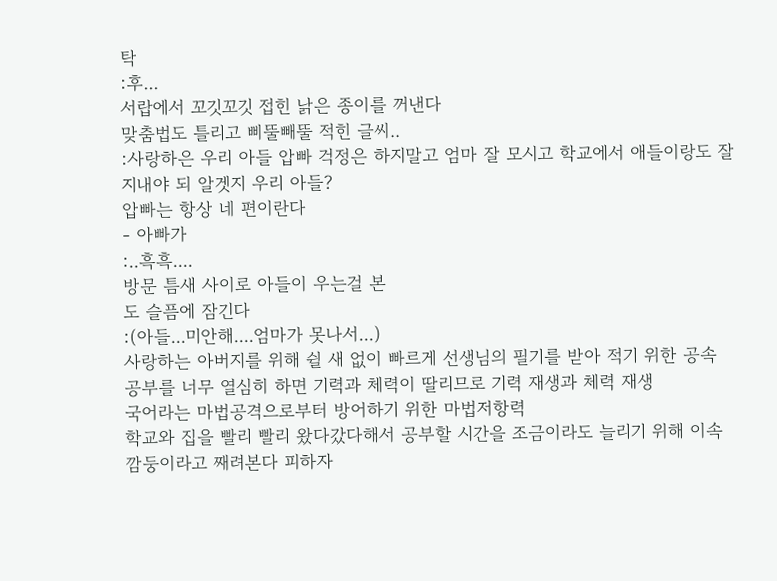탁
:후...
서랍에서 꼬깃꼬깃 접힌 낡은 종이를 꺼낸다
맞춤법도 틀리고 삐뚤빼뚤 적힌 글씨..
:사랑하은 우리 아들 압빠 걱정은 하지말고 엄마 잘 모시고 학교에서 애들이랑도 잘지내야 되 알겟지 우리 아들?
압빠는 항상 네 편이란다
- 아빠가
:..흑흑....
방문 틈새 사이로 아들이 우는걸 본
도 슬픔에 잠긴다
:(아들...미안해....엄마가 못나서...)
사랑하는 아버지를 위해 쉴 새 없이 빠르게 선생님의 필기를 받아 적기 위한 공속
공부를 너무 열심히 하면 기력과 체력이 딸리므로 기력 재생과 체력 재생
국어라는 마법공격으로부터 방어하기 위한 마법저항력
학교와 집을 빨리 빨리 왔다갔다해서 공부할 시간을 조금이라도 늘리기 위해 이속
깜둥이라고 째려본다 피하자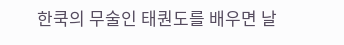한쿡의 무술인 태퀀도를 배우면 날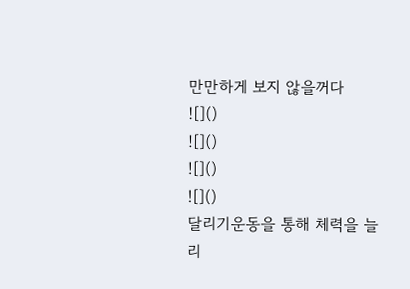만만하게 보지 않을꺼다
![]()
![]()
![]()
![]()
달리기운동을 통해 체력을 늘리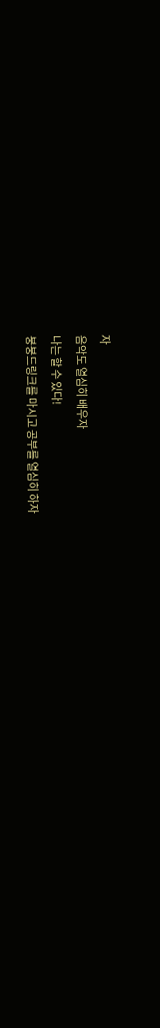자
음악도 열심히 배우자
나는 할 수 있다!
붕붕드링크를 마시고 공부를 열심히 하자